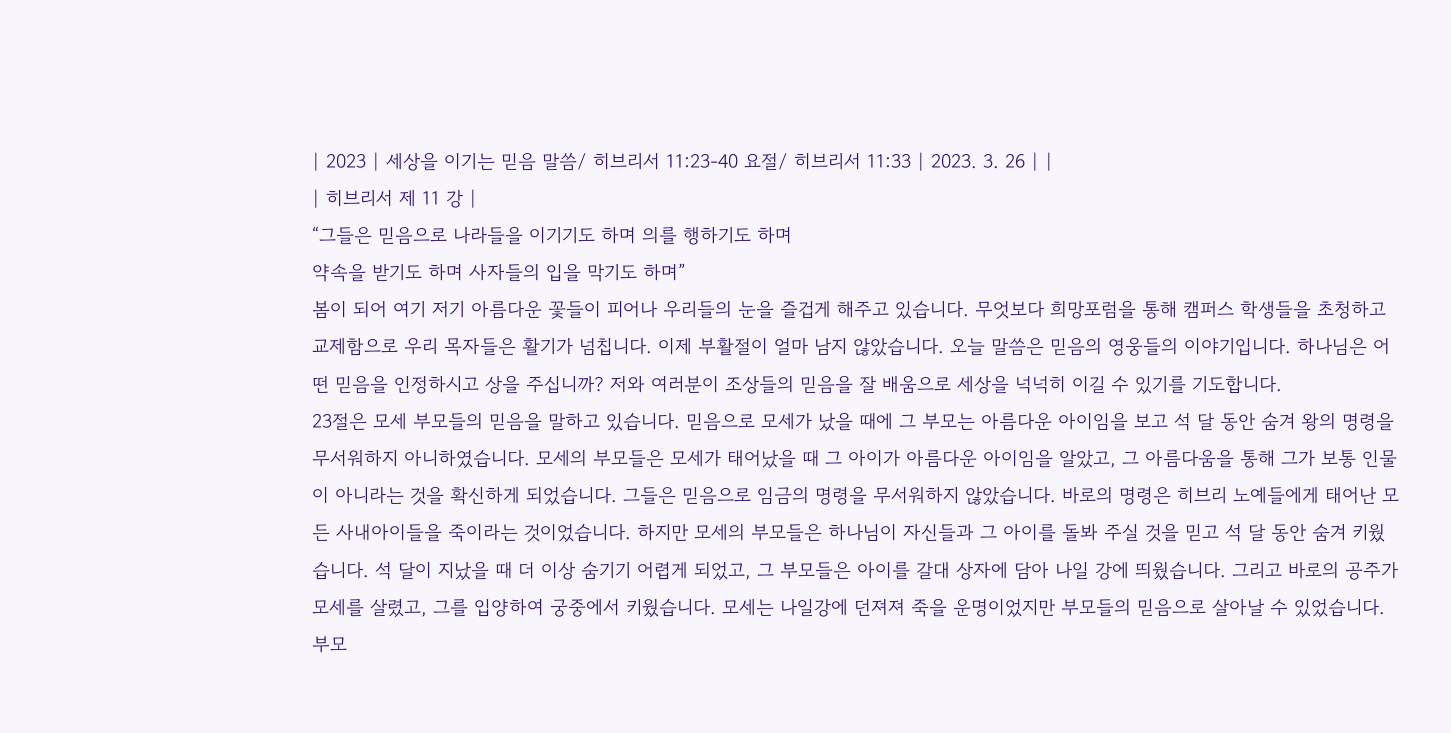| 2023 | 세상을 이기는 믿음 말씀/ 히브리서 11:23-40 요절/ 히브리서 11:33 | 2023. 3. 26 | |
| 히브리서 제 11 강 |
“그들은 믿음으로 나라들을 이기기도 하며 의를 행하기도 하며
약속을 받기도 하며 사자들의 입을 막기도 하며”
봄이 되어 여기 저기 아름다운 꽃들이 피어나 우리들의 눈을 즐겁게 해주고 있습니다. 무엇보다 희망포럼을 통해 캠퍼스 학생들을 초청하고 교제함으로 우리 목자들은 활기가 넘칩니다. 이제 부활절이 얼마 남지 않았습니다. 오늘 말씀은 믿음의 영웅들의 이야기입니다. 하나님은 어떤 믿음을 인정하시고 상을 주십니까? 저와 여러분이 조상들의 믿음을 잘 배움으로 세상을 넉넉히 이길 수 있기를 기도합니다.
23절은 모세 부모들의 믿음을 말하고 있습니다. 믿음으로 모세가 났을 때에 그 부모는 아름다운 아이임을 보고 석 달 동안 숨겨 왕의 명령을 무서워하지 아니하였습니다. 모세의 부모들은 모세가 태어났을 때 그 아이가 아름다운 아이임을 알았고, 그 아름다움을 통해 그가 보통 인물이 아니라는 것을 확신하게 되었습니다. 그들은 믿음으로 임금의 명령을 무서워하지 않았습니다. 바로의 명령은 히브리 노예들에게 태어난 모든 사내아이들을 죽이라는 것이었습니다. 하지만 모세의 부모들은 하나님이 자신들과 그 아이를 돌봐 주실 것을 믿고 석 달 동안 숨겨 키웠습니다. 석 달이 지났을 때 더 이상 숨기기 어렵게 되었고, 그 부모들은 아이를 갈대 상자에 담아 나일 강에 띄웠습니다. 그리고 바로의 공주가 모세를 살렸고, 그를 입양하여 궁중에서 키웠습니다. 모세는 나일강에 던져져 죽을 운명이었지만 부모들의 믿음으로 살아날 수 있었습니다.
부모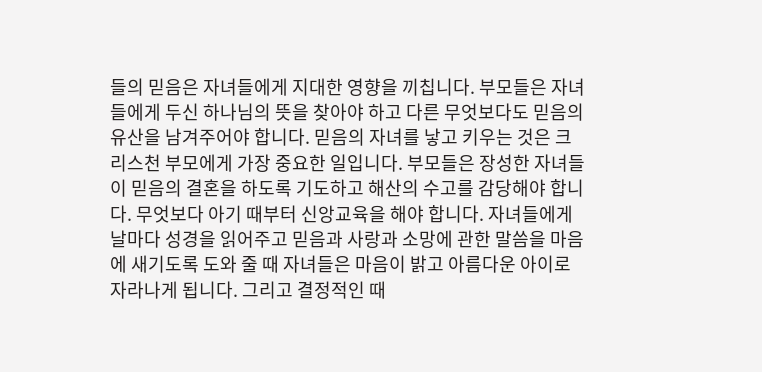들의 믿음은 자녀들에게 지대한 영향을 끼칩니다. 부모들은 자녀들에게 두신 하나님의 뜻을 찾아야 하고 다른 무엇보다도 믿음의 유산을 남겨주어야 합니다. 믿음의 자녀를 낳고 키우는 것은 크리스천 부모에게 가장 중요한 일입니다. 부모들은 장성한 자녀들이 믿음의 결혼을 하도록 기도하고 해산의 수고를 감당해야 합니다. 무엇보다 아기 때부터 신앙교육을 해야 합니다. 자녀들에게 날마다 성경을 읽어주고 믿음과 사랑과 소망에 관한 말씀을 마음에 새기도록 도와 줄 때 자녀들은 마음이 밝고 아름다운 아이로 자라나게 됩니다. 그리고 결정적인 때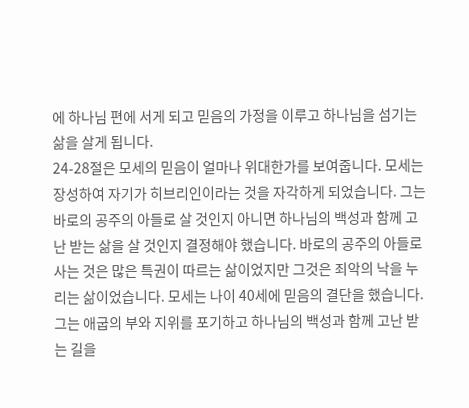에 하나님 편에 서게 되고 믿음의 가정을 이루고 하나님을 섬기는 삶을 살게 됩니다.
24-28절은 모세의 믿음이 얼마나 위대한가를 보여줍니다. 모세는 장성하여 자기가 히브리인이라는 것을 자각하게 되었습니다. 그는 바로의 공주의 아들로 살 것인지 아니면 하나님의 백성과 함께 고난 받는 삶을 살 것인지 결정해야 했습니다. 바로의 공주의 아들로 사는 것은 많은 특권이 따르는 삶이었지만 그것은 죄악의 낙을 누리는 삶이었습니다. 모세는 나이 40세에 믿음의 결단을 했습니다. 그는 애굽의 부와 지위를 포기하고 하나님의 백성과 함께 고난 받는 길을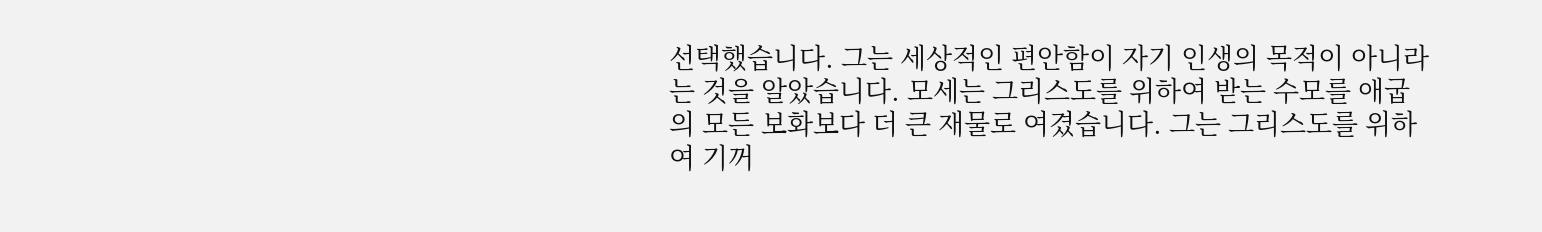선택했습니다. 그는 세상적인 편안함이 자기 인생의 목적이 아니라는 것을 알았습니다. 모세는 그리스도를 위하여 받는 수모를 애굽의 모든 보화보다 더 큰 재물로 여겼습니다. 그는 그리스도를 위하여 기꺼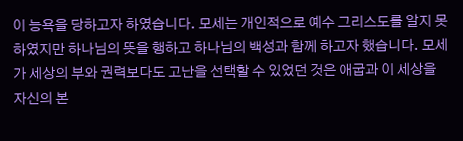이 능욕을 당하고자 하였습니다. 모세는 개인적으로 예수 그리스도를 알지 못하였지만 하나님의 뜻을 행하고 하나님의 백성과 함께 하고자 했습니다. 모세가 세상의 부와 권력보다도 고난을 선택할 수 있었던 것은 애굽과 이 세상을 자신의 본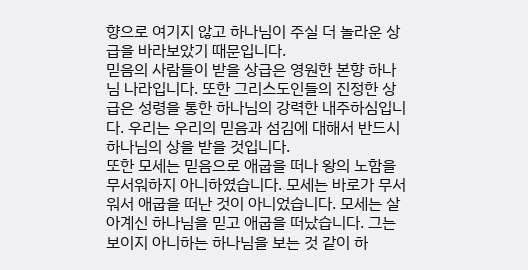향으로 여기지 않고 하나님이 주실 더 놀라운 상급을 바라보았기 때문입니다.
믿음의 사람들이 받을 상급은 영원한 본향 하나님 나라입니다. 또한 그리스도인들의 진정한 상급은 성령을 통한 하나님의 강력한 내주하심입니다. 우리는 우리의 믿음과 섬김에 대해서 반드시 하나님의 상을 받을 것입니다.
또한 모세는 믿음으로 애굽을 떠나 왕의 노함을 무서워하지 아니하였습니다. 모세는 바로가 무서워서 애굽을 떠난 것이 아니었습니다. 모세는 살아계신 하나님을 믿고 애굽을 떠났습니다. 그는 보이지 아니하는 하나님을 보는 것 같이 하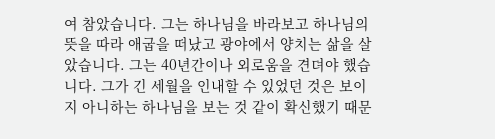여 참았습니다. 그는 하나님을 바라보고 하나님의 뜻을 따라 애굽을 떠났고 광야에서 양치는 삶을 살았습니다. 그는 40년간이나 외로움을 견뎌야 했습니다. 그가 긴 세월을 인내할 수 있었던 것은 보이지 아니하는 하나님을 보는 것 같이 확신했기 때문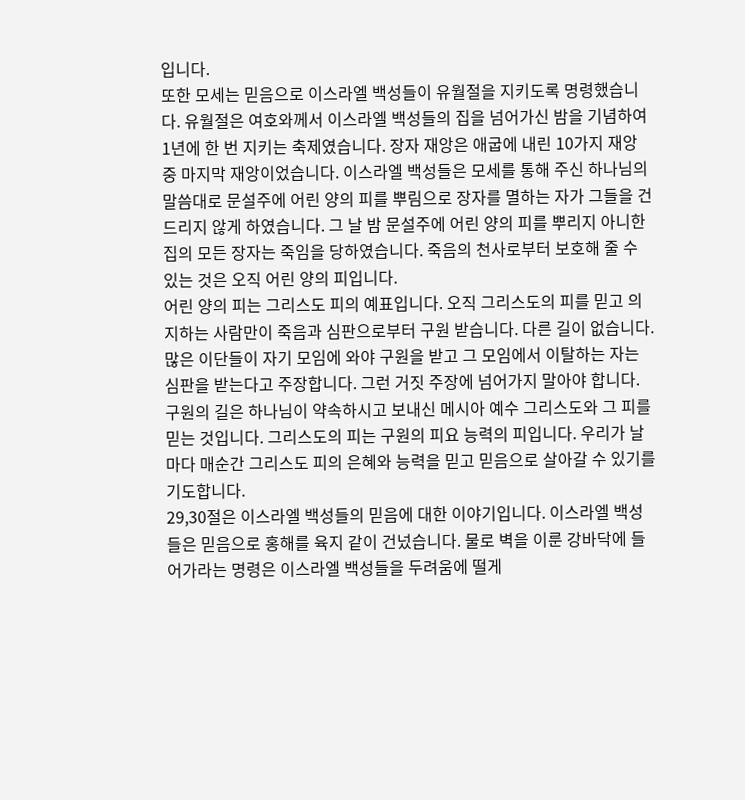입니다.
또한 모세는 믿음으로 이스라엘 백성들이 유월절을 지키도록 명령했습니다. 유월절은 여호와께서 이스라엘 백성들의 집을 넘어가신 밤을 기념하여 1년에 한 번 지키는 축제였습니다. 장자 재앙은 애굽에 내린 10가지 재앙 중 마지막 재앙이었습니다. 이스라엘 백성들은 모세를 통해 주신 하나님의 말씀대로 문설주에 어린 양의 피를 뿌림으로 장자를 멸하는 자가 그들을 건드리지 않게 하였습니다. 그 날 밤 문설주에 어린 양의 피를 뿌리지 아니한 집의 모든 장자는 죽임을 당하였습니다. 죽음의 천사로부터 보호해 줄 수 있는 것은 오직 어린 양의 피입니다.
어린 양의 피는 그리스도 피의 예표입니다. 오직 그리스도의 피를 믿고 의지하는 사람만이 죽음과 심판으로부터 구원 받습니다. 다른 길이 없습니다. 많은 이단들이 자기 모임에 와야 구원을 받고 그 모임에서 이탈하는 자는 심판을 받는다고 주장합니다. 그런 거짓 주장에 넘어가지 말아야 합니다. 구원의 길은 하나님이 약속하시고 보내신 메시아 예수 그리스도와 그 피를 믿는 것입니다. 그리스도의 피는 구원의 피요 능력의 피입니다. 우리가 날마다 매순간 그리스도 피의 은혜와 능력을 믿고 믿음으로 살아갈 수 있기를 기도합니다.
29,30절은 이스라엘 백성들의 믿음에 대한 이야기입니다. 이스라엘 백성들은 믿음으로 홍해를 육지 같이 건넜습니다. 물로 벽을 이룬 강바닥에 들어가라는 명령은 이스라엘 백성들을 두려움에 떨게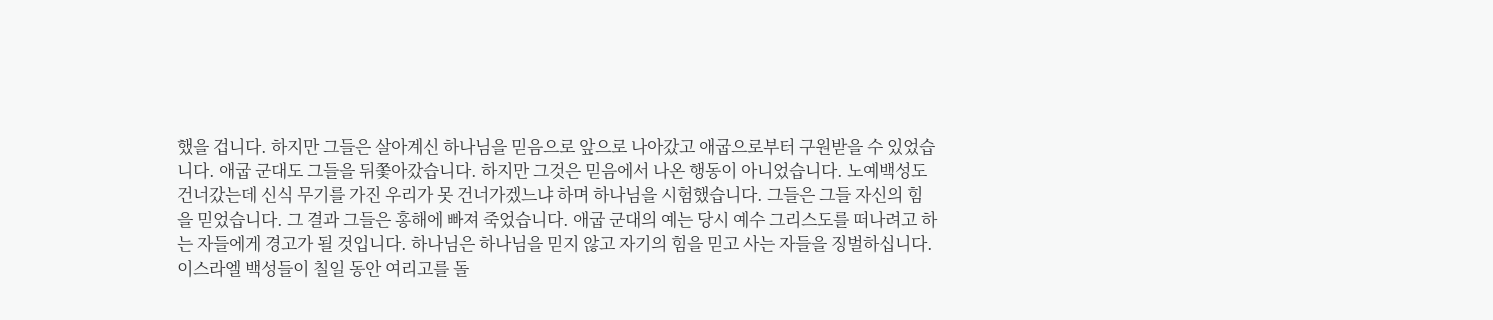했을 겁니다. 하지만 그들은 살아계신 하나님을 믿음으로 앞으로 나아갔고 애굽으로부터 구원받을 수 있었습니다. 애굽 군대도 그들을 뒤쫓아갔습니다. 하지만 그것은 믿음에서 나온 행동이 아니었습니다. 노예백성도 건너갔는데 신식 무기를 가진 우리가 못 건너가겠느냐 하며 하나님을 시험했습니다. 그들은 그들 자신의 힘을 믿었습니다. 그 결과 그들은 홍해에 빠져 죽었습니다. 애굽 군대의 예는 당시 예수 그리스도를 떠나려고 하는 자들에게 경고가 될 것입니다. 하나님은 하나님을 믿지 않고 자기의 힘을 믿고 사는 자들을 징벌하십니다.
이스라엘 백성들이 칠일 동안 여리고를 돌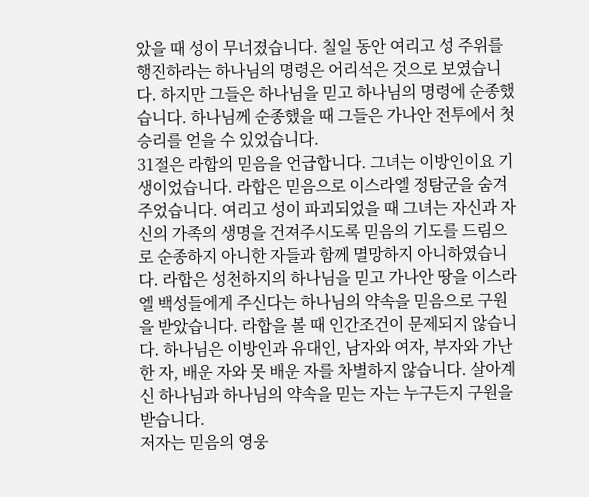았을 때 성이 무너졌습니다. 칠일 동안 여리고 성 주위를 행진하라는 하나님의 명령은 어리석은 것으로 보였습니다. 하지만 그들은 하나님을 믿고 하나님의 명령에 순종했습니다. 하나님께 순종했을 때 그들은 가나안 전투에서 첫 승리를 얻을 수 있었습니다.
31절은 라합의 믿음을 언급합니다. 그녀는 이방인이요 기생이었습니다. 라합은 믿음으로 이스라엘 정탐군을 숨겨주었습니다. 여리고 성이 파괴되었을 때 그녀는 자신과 자신의 가족의 생명을 건져주시도록 믿음의 기도를 드림으로 순종하지 아니한 자들과 함께 멸망하지 아니하였습니다. 라합은 성천하지의 하나님을 믿고 가나안 땅을 이스라엘 백성들에게 주신다는 하나님의 약속을 믿음으로 구원을 받았습니다. 라합을 볼 때 인간조건이 문제되지 않습니다. 하나님은 이방인과 유대인, 남자와 여자, 부자와 가난한 자, 배운 자와 못 배운 자를 차별하지 않습니다. 살아계신 하나님과 하나님의 약속을 믿는 자는 누구든지 구원을 받습니다.
저자는 믿음의 영웅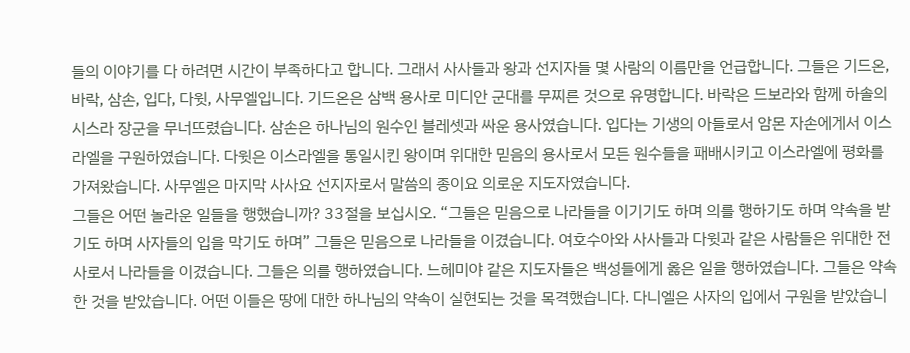들의 이야기를 다 하려면 시간이 부족하다고 합니다. 그래서 사사들과 왕과 선지자들 몇 사람의 이름만을 언급합니다. 그들은 기드온, 바락, 삼손, 입다, 다윗, 사무엘입니다. 기드온은 삼백 용사로 미디안 군대를 무찌른 것으로 유명합니다. 바락은 드보라와 함께 하솔의 시스라 장군을 무너뜨렸습니다. 삼손은 하나님의 원수인 블레셋과 싸운 용사였습니다. 입다는 기생의 아들로서 암몬 자손에게서 이스라엘을 구원하였습니다. 다윗은 이스라엘을 통일시킨 왕이며 위대한 믿음의 용사로서 모든 원수들을 패배시키고 이스라엘에 평화를 가져왔습니다. 사무엘은 마지막 사사요 선지자로서 말씀의 종이요 의로운 지도자였습니다.
그들은 어떤 놀라운 일들을 행했습니까? 33절을 보십시오. “그들은 믿음으로 나라들을 이기기도 하며 의를 행하기도 하며 약속을 받기도 하며 사자들의 입을 막기도 하며” 그들은 믿음으로 나라들을 이겼습니다. 여호수아와 사사들과 다윗과 같은 사람들은 위대한 전사로서 나라들을 이겼습니다. 그들은 의를 행하였습니다. 느헤미야 같은 지도자들은 백성들에게 옳은 일을 행하였습니다. 그들은 약속한 것을 받았습니다. 어떤 이들은 땅에 대한 하나님의 약속이 실현되는 것을 목격했습니다. 다니엘은 사자의 입에서 구원을 받았습니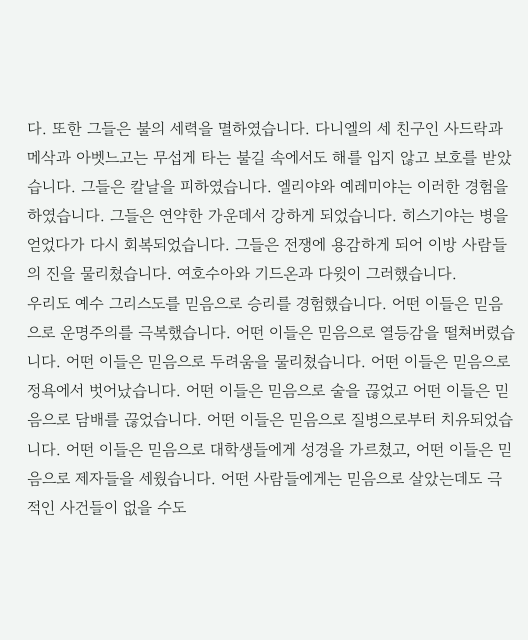다. 또한 그들은 불의 세력을 멸하였습니다. 다니엘의 세 친구인 사드락과 메삭과 아벳느고는 무섭게 타는 불길 속에서도 해를 입지 않고 보호를 받았습니다. 그들은 칼날을 피하였습니다. 엘리야와 예레미야는 이러한 경험을 하였습니다. 그들은 연약한 가운데서 강하게 되었습니다. 히스기야는 병을 얻었다가 다시 회복되었습니다. 그들은 전쟁에 용감하게 되어 이방 사람들의 진을 물리쳤습니다. 여호수아와 기드온과 다윗이 그러했습니다.
우리도 예수 그리스도를 믿음으로 승리를 경험했습니다. 어떤 이들은 믿음으로 운명주의를 극복했습니다. 어떤 이들은 믿음으로 열등감을 떨쳐버렸습니다. 어떤 이들은 믿음으로 두려움을 물리쳤습니다. 어떤 이들은 믿음으로 정욕에서 벗어났습니다. 어떤 이들은 믿음으로 술을 끊었고 어떤 이들은 믿음으로 담배를 끊었습니다. 어떤 이들은 믿음으로 질병으로부터 치유되었습니다. 어떤 이들은 믿음으로 대학생들에게 성경을 가르쳤고, 어떤 이들은 믿음으로 제자들을 세웠습니다. 어떤 사람들에게는 믿음으로 살았는데도 극적인 사건들이 없을 수도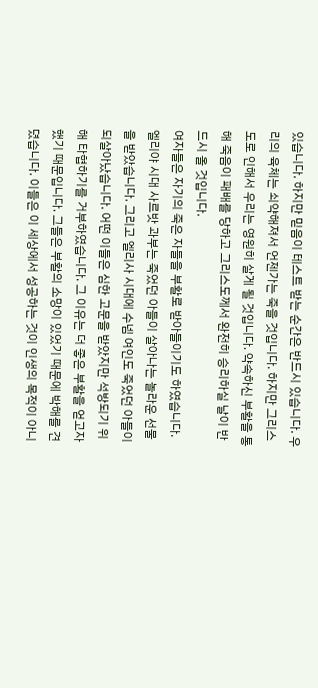있습니다. 하지만 믿음이 테스트 받는 순간은 반드시 있습니다. 우리의 육체는 쇠약해져서 언젠가는 죽을 것입니다. 하지만 그리스도로 인해서 우리는 영원히 살게 될 것입니다. 약속하신 부활을 통해 죽음이 패배를 당하고 그리스도께서 완전히 승리하실 날이 반드시 올 것입니다.
여자들은 자기의 죽은 자들을 부활로 받아들이기도 하였습니다. 엘리야 시대 사르밧 과부는 죽었던 아들이 살아나는 놀라운 선물을 받았습니다. 그리고 엘리사 시대에 수넴 여인도 죽었던 아들이 되살아났습니다. 어떤 이들은 심한 고문을 받았지만 석방되기 위해 타협하기를 거부하였습니다. 그 이유는 더 좋은 부활을 얻고자 했기 때문입니다. 그들은 부활의 소망이 있었기 때문에 박해를 견뎠습니다. 이들은 이 세상에서 성공하는 것이 인생의 목적이 아니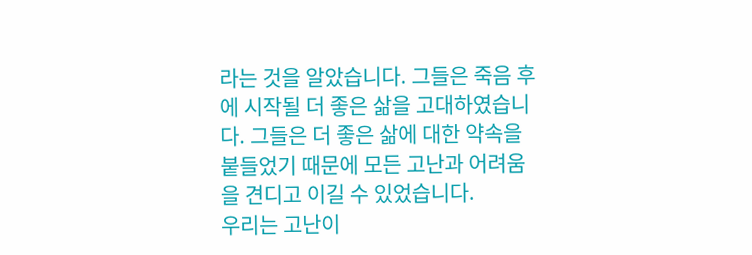라는 것을 알았습니다. 그들은 죽음 후에 시작될 더 좋은 삶을 고대하였습니다. 그들은 더 좋은 삶에 대한 약속을 붙들었기 때문에 모든 고난과 어려움을 견디고 이길 수 있었습니다.
우리는 고난이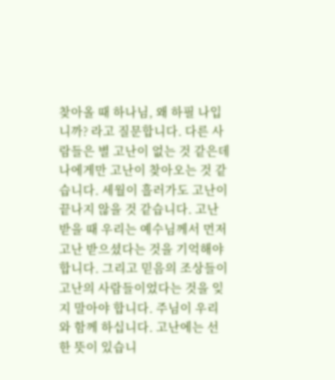찾아올 때 하나님, 왜 하필 나입니까? 라고 질문합니다. 다른 사람들은 별 고난이 없는 것 같은데 나에게만 고난이 찾아오는 것 같습니다. 세월이 흘러가도 고난이 끝나지 않을 것 같습니다. 고난 받을 때 우리는 예수님께서 먼저 고난 받으셨다는 것을 기억해야 합니다. 그리고 믿음의 조상들이 고난의 사람들이었다는 것을 잊지 말아야 합니다. 주님이 우리와 함께 하십니다. 고난에는 선한 뜻이 있습니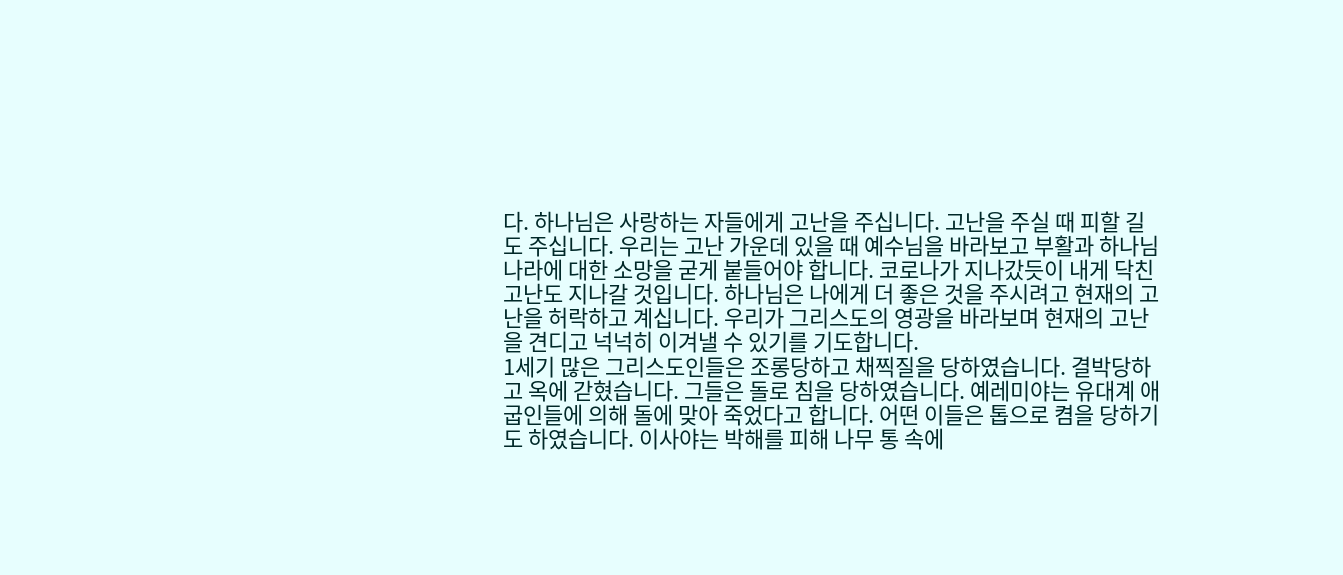다. 하나님은 사랑하는 자들에게 고난을 주십니다. 고난을 주실 때 피할 길도 주십니다. 우리는 고난 가운데 있을 때 예수님을 바라보고 부활과 하나님 나라에 대한 소망을 굳게 붙들어야 합니다. 코로나가 지나갔듯이 내게 닥친 고난도 지나갈 것입니다. 하나님은 나에게 더 좋은 것을 주시려고 현재의 고난을 허락하고 계십니다. 우리가 그리스도의 영광을 바라보며 현재의 고난을 견디고 넉넉히 이겨낼 수 있기를 기도합니다.
1세기 많은 그리스도인들은 조롱당하고 채찍질을 당하였습니다. 결박당하고 옥에 갇혔습니다. 그들은 돌로 침을 당하였습니다. 예레미야는 유대계 애굽인들에 의해 돌에 맞아 죽었다고 합니다. 어떤 이들은 톱으로 켬을 당하기도 하였습니다. 이사야는 박해를 피해 나무 통 속에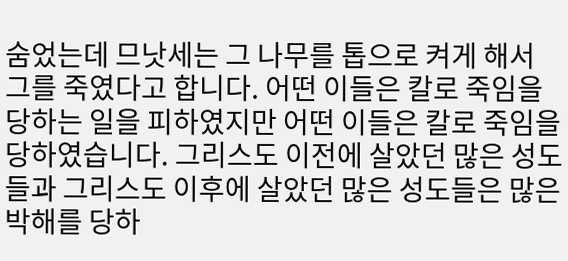숨었는데 므낫세는 그 나무를 톱으로 켜게 해서 그를 죽였다고 합니다. 어떤 이들은 칼로 죽임을 당하는 일을 피하였지만 어떤 이들은 칼로 죽임을 당하였습니다. 그리스도 이전에 살았던 많은 성도들과 그리스도 이후에 살았던 많은 성도들은 많은 박해를 당하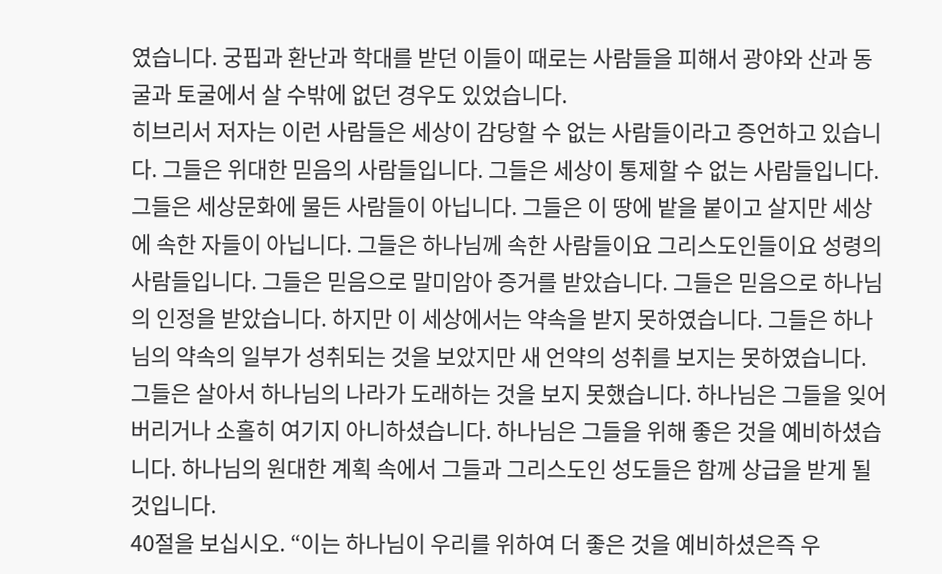였습니다. 궁핍과 환난과 학대를 받던 이들이 때로는 사람들을 피해서 광야와 산과 동굴과 토굴에서 살 수밖에 없던 경우도 있었습니다.
히브리서 저자는 이런 사람들은 세상이 감당할 수 없는 사람들이라고 증언하고 있습니다. 그들은 위대한 믿음의 사람들입니다. 그들은 세상이 통제할 수 없는 사람들입니다. 그들은 세상문화에 물든 사람들이 아닙니다. 그들은 이 땅에 밭을 붙이고 살지만 세상에 속한 자들이 아닙니다. 그들은 하나님께 속한 사람들이요 그리스도인들이요 성령의 사람들입니다. 그들은 믿음으로 말미암아 증거를 받았습니다. 그들은 믿음으로 하나님의 인정을 받았습니다. 하지만 이 세상에서는 약속을 받지 못하였습니다. 그들은 하나님의 약속의 일부가 성취되는 것을 보았지만 새 언약의 성취를 보지는 못하였습니다. 그들은 살아서 하나님의 나라가 도래하는 것을 보지 못했습니다. 하나님은 그들을 잊어버리거나 소홀히 여기지 아니하셨습니다. 하나님은 그들을 위해 좋은 것을 예비하셨습니다. 하나님의 원대한 계획 속에서 그들과 그리스도인 성도들은 함께 상급을 받게 될 것입니다.
40절을 보십시오. “이는 하나님이 우리를 위하여 더 좋은 것을 예비하셨은즉 우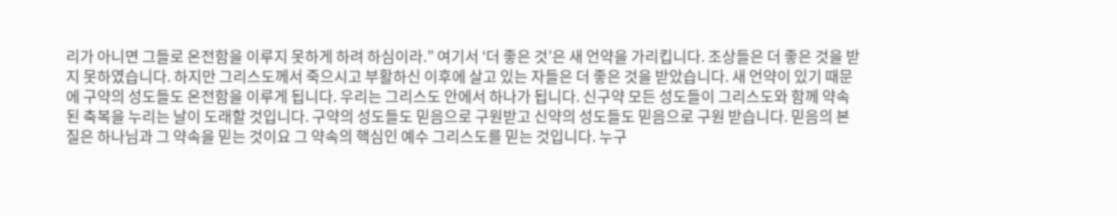리가 아니면 그들로 온전함을 이루지 못하게 하려 하심이라.” 여기서 ‘더 좋은 것’은 새 언약을 가리킵니다. 조상들은 더 좋은 것을 받지 못하였습니다. 하지만 그리스도께서 죽으시고 부활하신 이후에 살고 있는 자들은 더 좋은 것을 받았습니다. 새 언약이 있기 때문에 구약의 성도들도 온전함을 이루게 됩니다. 우리는 그리스도 안에서 하나가 됩니다. 신구약 모든 성도들이 그리스도와 함께 약속된 축복을 누리는 날이 도래할 것입니다. 구약의 성도들도 믿음으로 구원받고 신약의 성도들도 믿음으로 구원 받습니다. 믿음의 본질은 하나님과 그 약속을 믿는 것이요 그 약속의 핵심인 예수 그리스도를 믿는 것입니다. 누구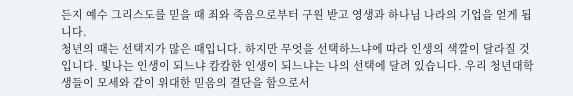든지 예수 그리스도를 믿을 때 죄와 죽음으로부터 구원 받고 영생과 하나님 나라의 기업을 얻게 됩니다.
청년의 때는 선택지가 많은 때입니다. 하지만 무엇을 선택하느냐에 따라 인생의 색깔이 달라질 것입니다. 빛나는 인생이 되느냐 캄캄한 인생이 되느냐는 나의 선택에 달려 있습니다. 우리 청년대학생들이 모세와 같이 위대한 믿음의 결단을 함으로서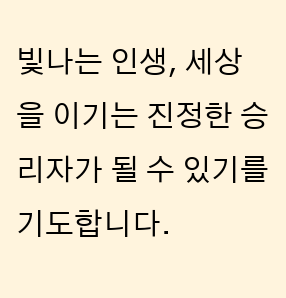빛나는 인생, 세상을 이기는 진정한 승리자가 될 수 있기를 기도합니다.